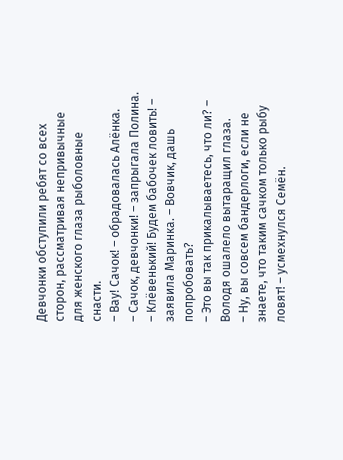Девчонки обступили ребят со всех сторон, рассматривая непривычные для женского глаза рыболовные снасти.
– Вау! Сачок! – обрадовалась Алёнка.
– Сачок, девчонки! – запрыгала Полина.
– Клёвенький! Будем бабочек ловить! – заявила Маринка. – Вовчик, дашь попробовать?
– Это вы так прикалываетесь, что ли? – Володя ошалело вытаращил глаза.
– Ну, вы совсем бандерлоги, если не знаете, что таким сачком только рыбу ловят! – усмехнулся Семён.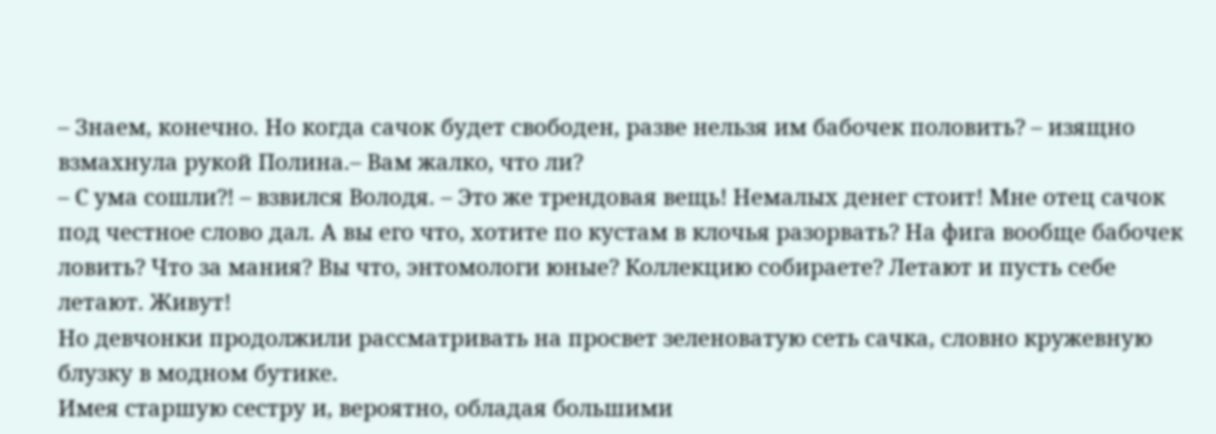– Знаем, конечно. Но когда сачок будет свободен, разве нельзя им бабочек половить? – изящно взмахнула рукой Полина.– Вам жалко, что ли?
– С ума сошли?! – взвился Володя. – Это же трендовая вещь! Немалых денег стоит! Мне отец сачок под честное слово дал. А вы его что, хотите по кустам в клочья разорвать? На фига вообще бабочек ловить? Что за мания? Вы что, энтомологи юные? Коллекцию собираете? Летают и пусть себе летают. Живут!
Но девчонки продолжили рассматривать на просвет зеленоватую сеть сачка, словно кружевную блузку в модном бутике.
Имея старшую сестру и, вероятно, обладая большими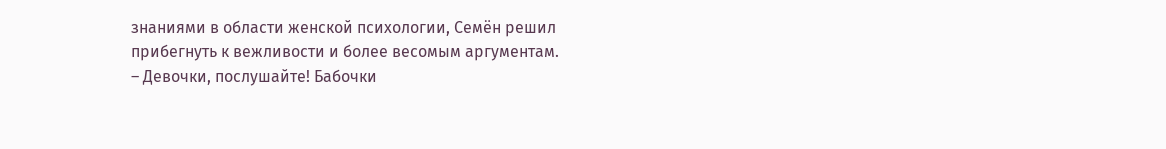знаниями в области женской психологии, Семён решил прибегнуть к вежливости и более весомым аргументам.
– Девочки, послушайте! Бабочки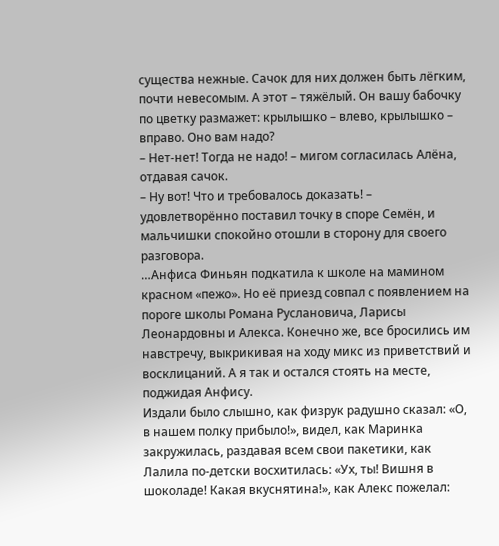существа нежные. Сачок для них должен быть лёгким, почти невесомым. А этот – тяжёлый. Он вашу бабочку по цветку размажет: крылышко – влево, крылышко – вправо. Оно вам надо?
– Нет-нет! Тогда не надо! – мигом согласилась Алёна, отдавая сачок.
– Ну вот! Что и требовалось доказать! – удовлетворённо поставил точку в споре Семён, и мальчишки спокойно отошли в сторону для своего разговора.
…Анфиса Финьян подкатила к школе на мамином красном «пежо». Но её приезд совпал с появлением на пороге школы Романа Руслановича, Ларисы Леонардовны и Алекса. Конечно же, все бросились им навстречу, выкрикивая на ходу микс из приветствий и восклицаний. А я так и остался стоять на месте, поджидая Анфису.
Издали было слышно, как физрук радушно сказал: «О, в нашем полку прибыло!», видел, как Маринка закружилась, раздавая всем свои пакетики, как Лалила по-детски восхитилась: «Ух, ты! Вишня в шоколаде! Какая вкуснятина!», как Алекс пожелал: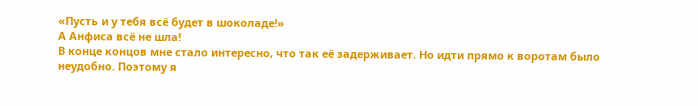«Пусть и у тебя всё будет в шоколаде!»
А Анфиса всё не шла!
В конце концов мне стало интересно, что так её задерживает. Но идти прямо к воротам было неудобно. Поэтому я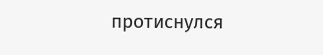протиснулся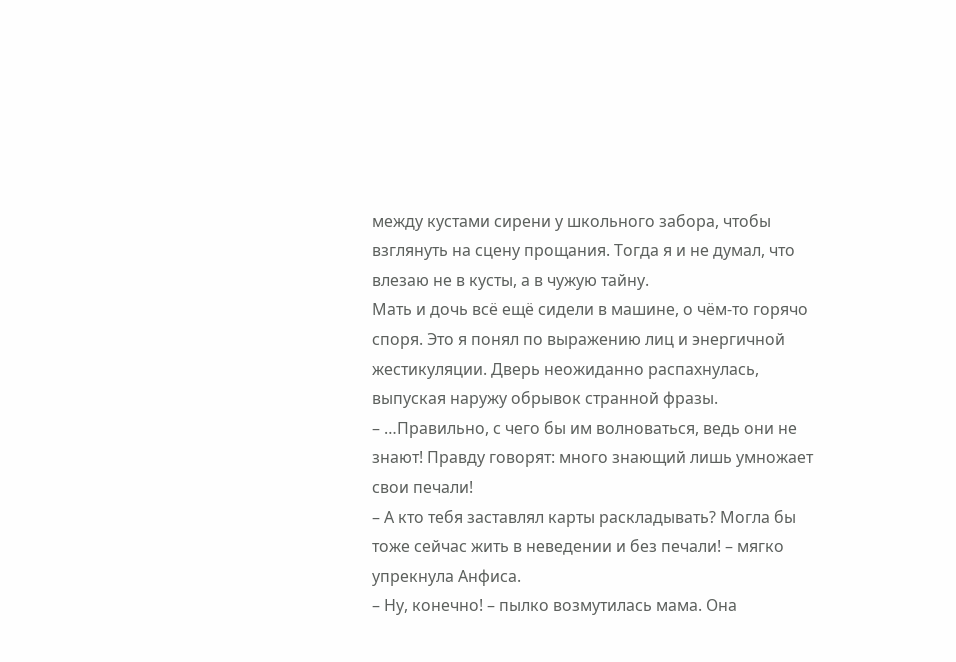между кустами сирени у школьного забора, чтобы взглянуть на сцену прощания. Тогда я и не думал, что влезаю не в кусты, а в чужую тайну.
Мать и дочь всё ещё сидели в машине, о чём-то горячо споря. Это я понял по выражению лиц и энергичной жестикуляции. Дверь неожиданно распахнулась, выпуская наружу обрывок странной фразы.
– …Правильно, с чего бы им волноваться, ведь они не знают! Правду говорят: много знающий лишь умножает свои печали!
– А кто тебя заставлял карты раскладывать? Могла бы тоже сейчас жить в неведении и без печали! – мягко упрекнула Анфиса.
– Ну, конечно! – пылко возмутилась мама. Она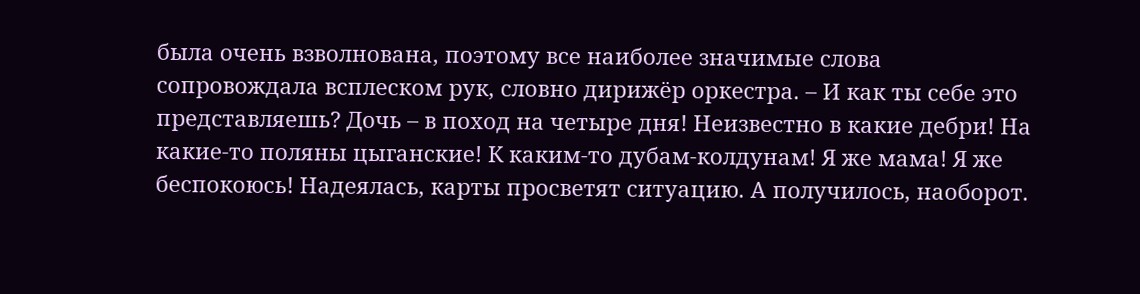была очень взволнована, поэтому все наиболее значимые слова сопровождала всплеском рук, словно дирижёр оркестра. – И как ты себе это представляешь? Дочь – в поход на четыре дня! Неизвестно в какие дебри! На какие-то поляны цыганские! К каким-то дубам-колдунам! Я же мама! Я же беспокоюсь! Надеялась, карты просветят ситуацию. А получилось, наоборот.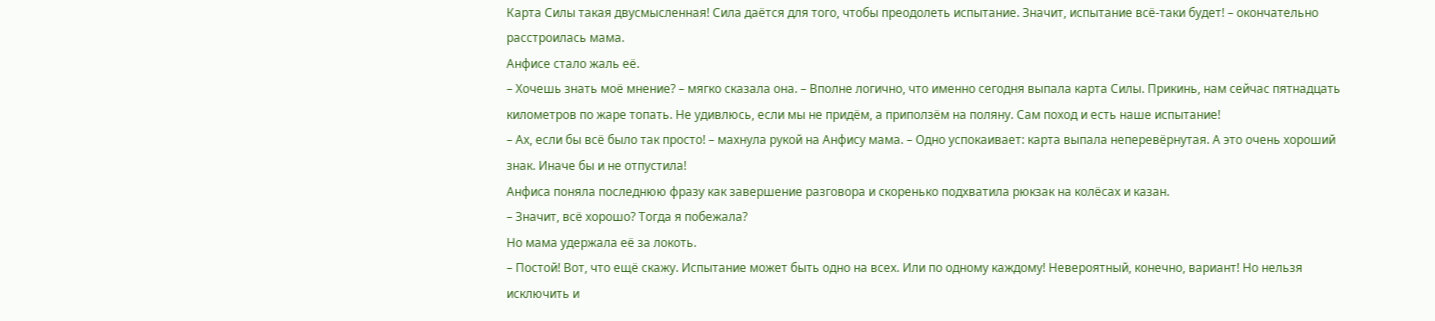Карта Силы такая двусмысленная! Сила даётся для того, чтобы преодолеть испытание. Значит, испытание всё-таки будет! – окончательно расстроилась мама.
Анфисе стало жаль её.
– Хочешь знать моё мнение? – мягко сказала она. – Вполне логично, что именно сегодня выпала карта Силы. Прикинь, нам сейчас пятнадцать километров по жаре топать. Не удивлюсь, если мы не придём, а приползём на поляну. Сам поход и есть наше испытание!
– Ах, если бы всё было так просто! – махнула рукой на Анфису мама. – Одно успокаивает: карта выпала неперевёрнутая. А это очень хороший знак. Иначе бы и не отпустила!
Анфиса поняла последнюю фразу как завершение разговора и скоренько подхватила рюкзак на колёсах и казан.
– Значит, всё хорошо? Тогда я побежала?
Но мама удержала её за локоть.
– Постой! Вот, что ещё скажу. Испытание может быть одно на всех. Или по одному каждому! Невероятный, конечно, вариант! Но нельзя исключить и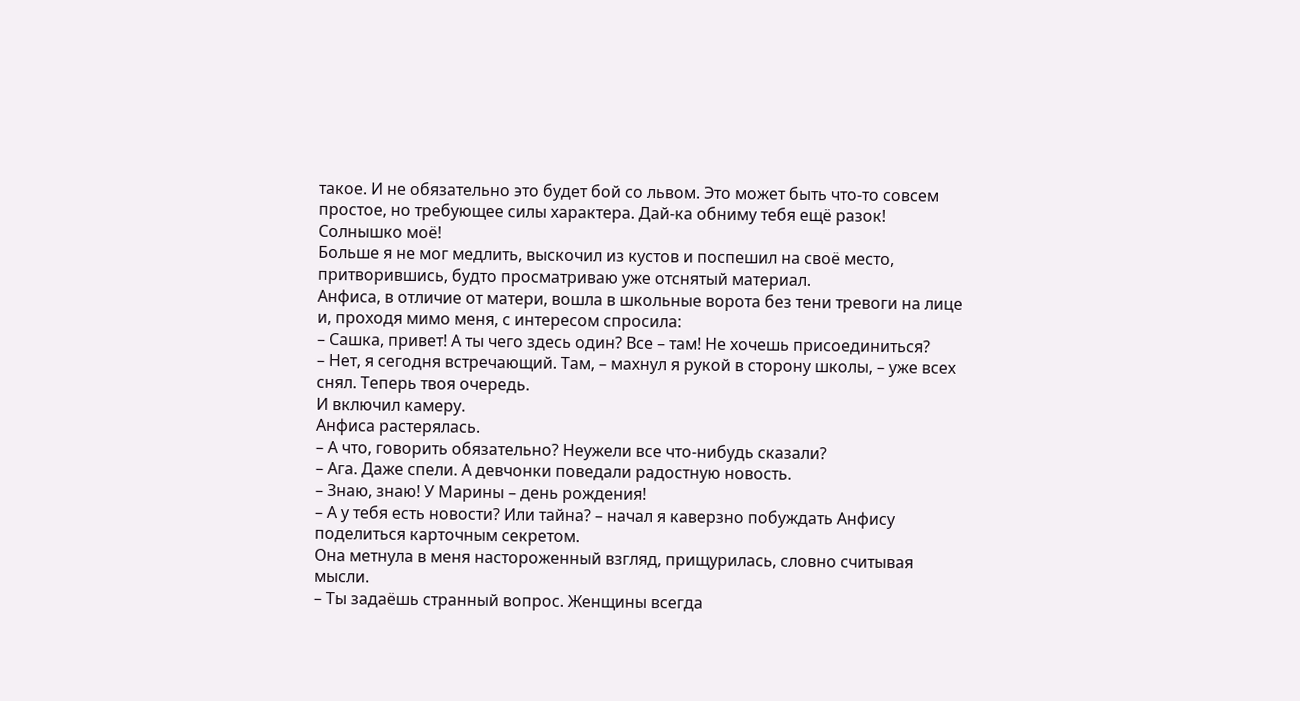такое. И не обязательно это будет бой со львом. Это может быть что-то совсем простое, но требующее силы характера. Дай-ка обниму тебя ещё разок! Солнышко моё!
Больше я не мог медлить, выскочил из кустов и поспешил на своё место, притворившись, будто просматриваю уже отснятый материал.
Анфиса, в отличие от матери, вошла в школьные ворота без тени тревоги на лице и, проходя мимо меня, с интересом спросила:
– Сашка, привет! А ты чего здесь один? Все – там! Не хочешь присоединиться?
– Нет, я сегодня встречающий. Там, – махнул я рукой в сторону школы, – уже всех снял. Теперь твоя очередь.
И включил камеру.
Анфиса растерялась.
– А что, говорить обязательно? Неужели все что-нибудь сказали?
– Ага. Даже спели. А девчонки поведали радостную новость.
– Знаю, знаю! У Марины – день рождения!
– А у тебя есть новости? Или тайна? – начал я каверзно побуждать Анфису поделиться карточным секретом.
Она метнула в меня настороженный взгляд, прищурилась, словно считывая мысли.
– Ты задаёшь странный вопрос. Женщины всегда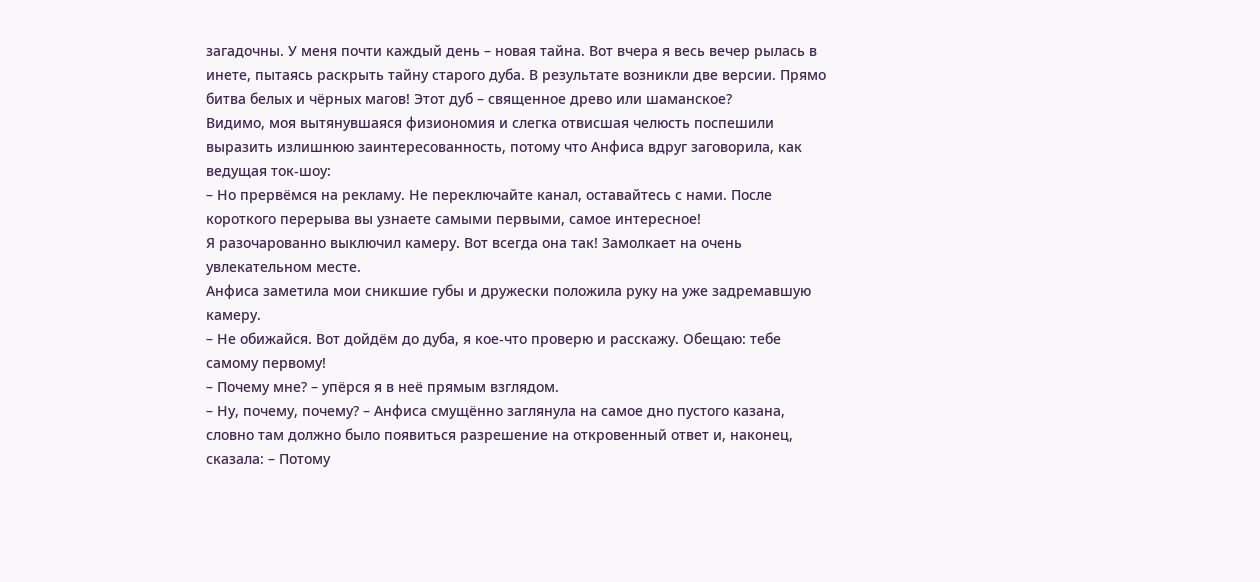загадочны. У меня почти каждый день – новая тайна. Вот вчера я весь вечер рылась в инете, пытаясь раскрыть тайну старого дуба. В результате возникли две версии. Прямо битва белых и чёрных магов! Этот дуб – священное древо или шаманское?
Видимо, моя вытянувшаяся физиономия и слегка отвисшая челюсть поспешили выразить излишнюю заинтересованность, потому что Анфиса вдруг заговорила, как ведущая ток-шоу:
– Но прервёмся на рекламу. Не переключайте канал, оставайтесь с нами. После короткого перерыва вы узнаете самыми первыми, самое интересное!
Я разочарованно выключил камеру. Вот всегда она так! Замолкает на очень увлекательном месте.
Анфиса заметила мои сникшие губы и дружески положила руку на уже задремавшую камеру.
– Не обижайся. Вот дойдём до дуба, я кое-что проверю и расскажу. Обещаю: тебе самому первому!
– Почему мне? – упёрся я в неё прямым взглядом.
– Ну, почему, почему? – Анфиса смущённо заглянула на самое дно пустого казана, словно там должно было появиться разрешение на откровенный ответ и, наконец, сказала: – Потому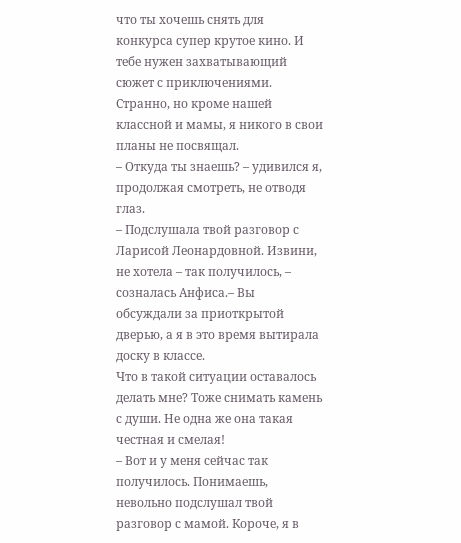что ты хочешь снять для конкурса супер крутое кино. И тебе нужен захватывающий сюжет с приключениями.
Странно, но кроме нашей классной и мамы, я никого в свои планы не посвящал.
– Откуда ты знаешь? – удивился я, продолжая смотреть, не отводя глаз.
– Подслушала твой разговор с Ларисой Леонардовной. Извини, не хотела – так получилось, – созналась Анфиса.– Вы обсуждали за приоткрытой дверью, а я в это время вытирала доску в классе.
Что в такой ситуации оставалось делать мне? Тоже снимать камень с души. Не одна же она такая честная и смелая!
– Вот и у меня сейчас так получилось. Понимаешь, невольно подслушал твой разговор с мамой. Короче, я в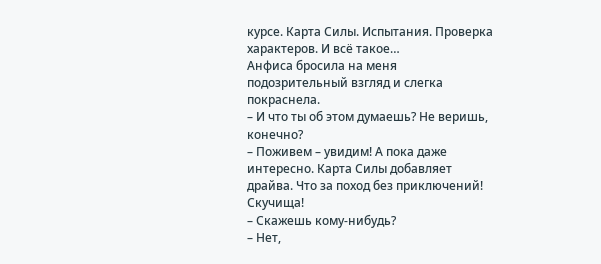курсе. Карта Силы. Испытания. Проверка характеров. И всё такое…
Анфиса бросила на меня подозрительный взгляд и слегка покраснела.
– И что ты об этом думаешь? Не веришь, конечно?
– Поживем – увидим! А пока даже интересно. Карта Силы добавляет драйва. Что за поход без приключений! Скучища!
– Скажешь кому-нибудь?
– Нет,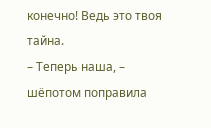конечно! Ведь это твоя тайна.
– Теперь наша, – шёпотом поправила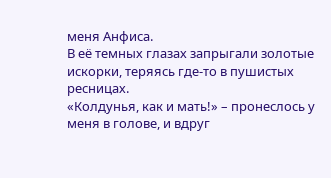меня Анфиса.
В её темных глазах запрыгали золотые искорки, теряясь где-то в пушистых ресницах.
«Колдунья, как и мать!» – пронеслось у меня в голове, и вдруг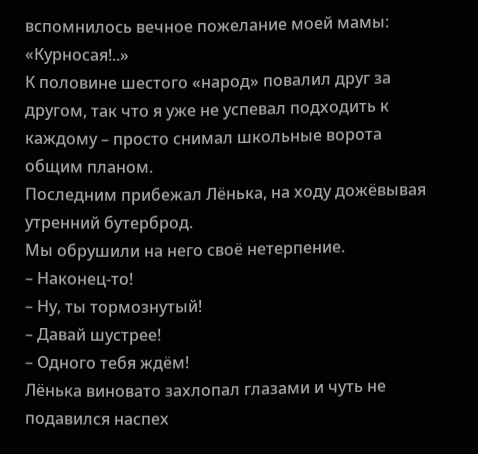вспомнилось вечное пожелание моей мамы: «Курносая!..»
К половине шестого «народ» повалил друг за другом, так что я уже не успевал подходить к каждому – просто снимал школьные ворота общим планом.
Последним прибежал Лёнька, на ходу дожёвывая утренний бутерброд.
Мы обрушили на него своё нетерпение.
– Наконец-то!
– Ну, ты тормознутый!
– Давай шустрее!
– Одного тебя ждём!
Лёнька виновато захлопал глазами и чуть не подавился наспех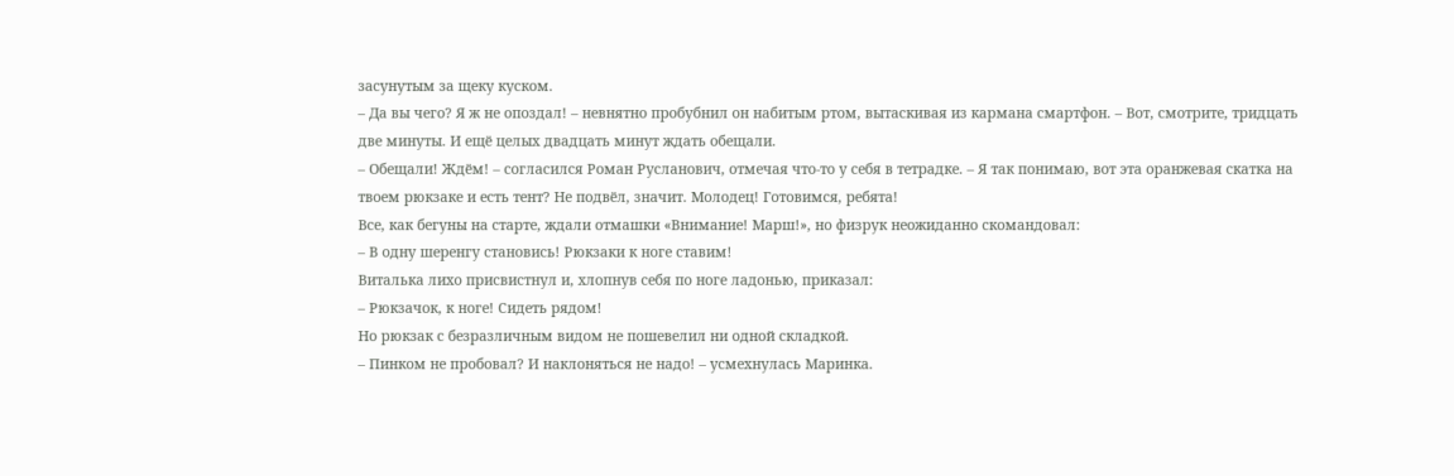засунутым за щеку куском.
– Да вы чего? Я ж не опоздал! – невнятно пробубнил он набитым ртом, вытаскивая из кармана смартфон. – Вот, смотрите, тридцать две минуты. И ещё целых двадцать минут ждать обещали.
– Обещали! Ждём! – согласился Роман Русланович, отмечая что-то у себя в тетрадке. – Я так понимаю, вот эта оранжевая скатка на твоем рюкзаке и есть тент? Не подвёл, значит. Молодец! Готовимся, ребята!
Все, как бегуны на старте, ждали отмашки «Внимание! Марш!», но физрук неожиданно скомандовал:
– В одну шеренгу становись! Рюкзаки к ноге ставим!
Виталька лихо присвистнул и, хлопнув себя по ноге ладонью, приказал:
– Рюкзачок, к ноге! Сидеть рядом!
Но рюкзак с безразличным видом не пошевелил ни одной складкой.
– Пинком не пробовал? И наклоняться не надо! – усмехнулась Маринка.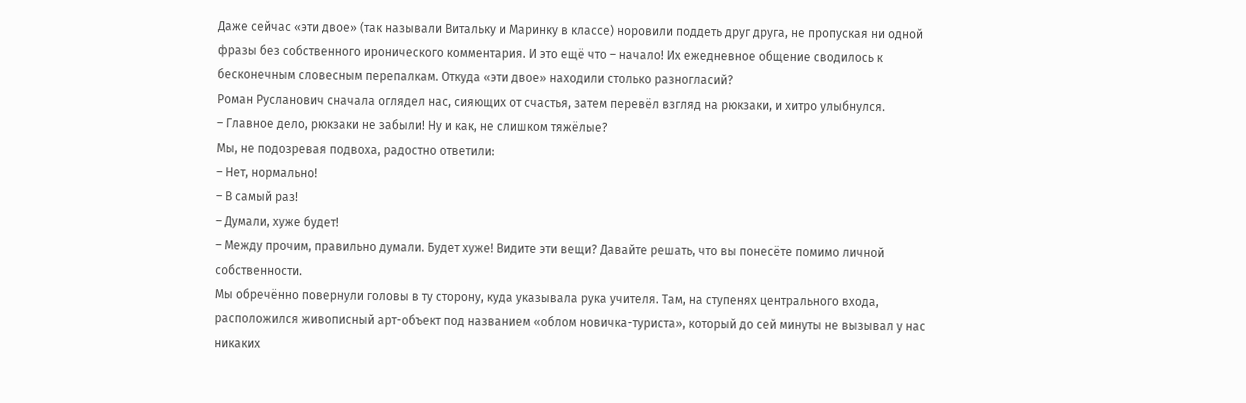Даже сейчас «эти двое» (так называли Витальку и Маринку в классе) норовили поддеть друг друга, не пропуская ни одной фразы без собственного иронического комментария. И это ещё что – начало! Их ежедневное общение сводилось к бесконечным словесным перепалкам. Откуда «эти двое» находили столько разногласий?
Роман Русланович сначала оглядел нас, сияющих от счастья, затем перевёл взгляд на рюкзаки, и хитро улыбнулся.
– Главное дело, рюкзаки не забыли! Ну и как, не слишком тяжёлые?
Мы, не подозревая подвоха, радостно ответили:
– Нет, нормально!
– В самый раз!
– Думали, хуже будет!
– Между прочим, правильно думали. Будет хуже! Видите эти вещи? Давайте решать, что вы понесёте помимо личной собственности.
Мы обречённо повернули головы в ту сторону, куда указывала рука учителя. Там, на ступенях центрального входа, расположился живописный арт-объект под названием «облом новичка-туриста», который до сей минуты не вызывал у нас никаких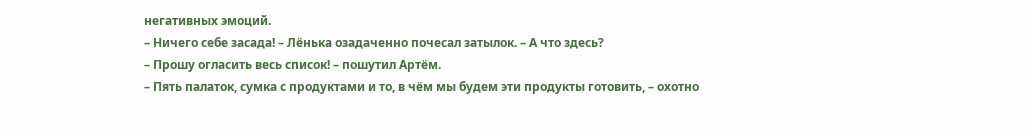негативных эмоций.
– Ничего себе засада! – Лёнька озадаченно почесал затылок. – А что здесь?
– Прошу огласить весь список! – пошутил Артём.
– Пять палаток, сумка с продуктами и то, в чём мы будем эти продукты готовить, – охотно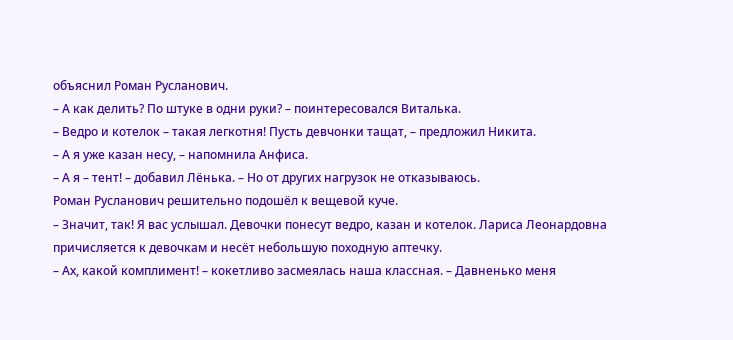объяснил Роман Русланович.
– А как делить? По штуке в одни руки? – поинтересовался Виталька.
– Ведро и котелок – такая легкотня! Пусть девчонки тащат, – предложил Никита.
– А я уже казан несу, – напомнила Анфиса.
– А я – тент! – добавил Лёнька. – Но от других нагрузок не отказываюсь.
Роман Русланович решительно подошёл к вещевой куче.
– Значит, так! Я вас услышал. Девочки понесут ведро, казан и котелок. Лариса Леонардовна причисляется к девочкам и несёт небольшую походную аптечку.
– Ах, какой комплимент! – кокетливо засмеялась наша классная. – Давненько меня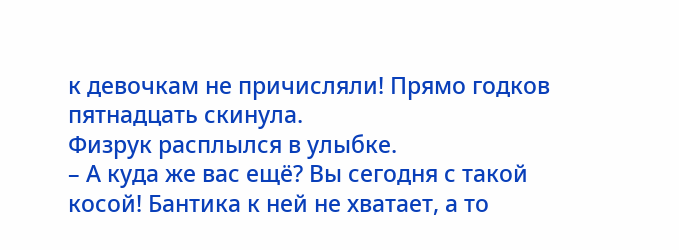к девочкам не причисляли! Прямо годков пятнадцать скинула.
Физрук расплылся в улыбке.
– А куда же вас ещё? Вы сегодня с такой косой! Бантика к ней не хватает, а то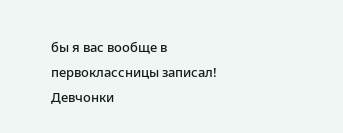бы я вас вообще в первоклассницы записал!
Девчонки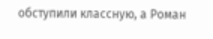обступили классную, а Роман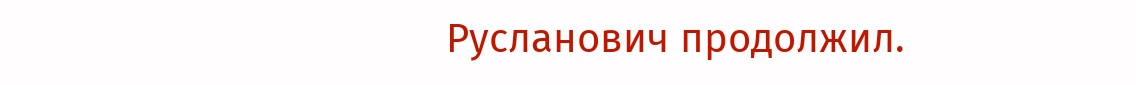Русланович продолжил.